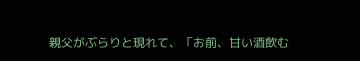親父がぶらりと現れて、「お前、甘い酒飲む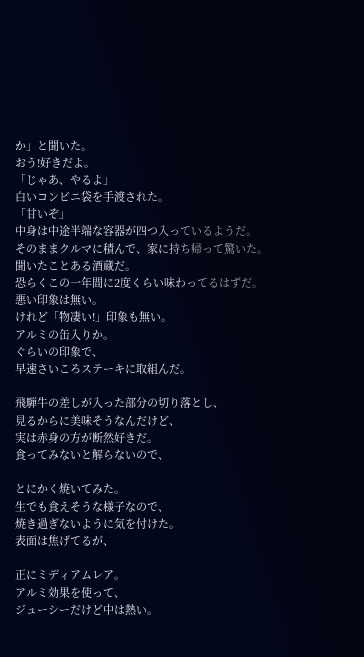か」と聞いた。
おう!好きだよ。
「じゃあ、やるよ」
白いコンビニ袋を手渡された。
「甘いぞ」
中身は中途半端な容器が四つ入っているようだ。
そのままクルマに積んで、家に持ち帰って驚いた。
聞いたことある酒蔵だ。
恐らくこの一年間に2度くらい味わってるはずだ。
悪い印象は無い。
けれど「物凄い!」印象も無い。
アルミの缶入りか。
ぐらいの印象で、
早速さいころステーキに取組んだ。

飛騨牛の差しが入った部分の切り落とし、
見るからに美味そうなんだけど、
実は赤身の方が断然好きだ。
食ってみないと解らないので、

とにかく焼いてみた。
生でも食えそうな様子なので、
焼き過ぎないように気を付けた。
表面は焦げてるが、

正にミディアムレア。
アルミ効果を使って、
ジューシーだけど中は熱い。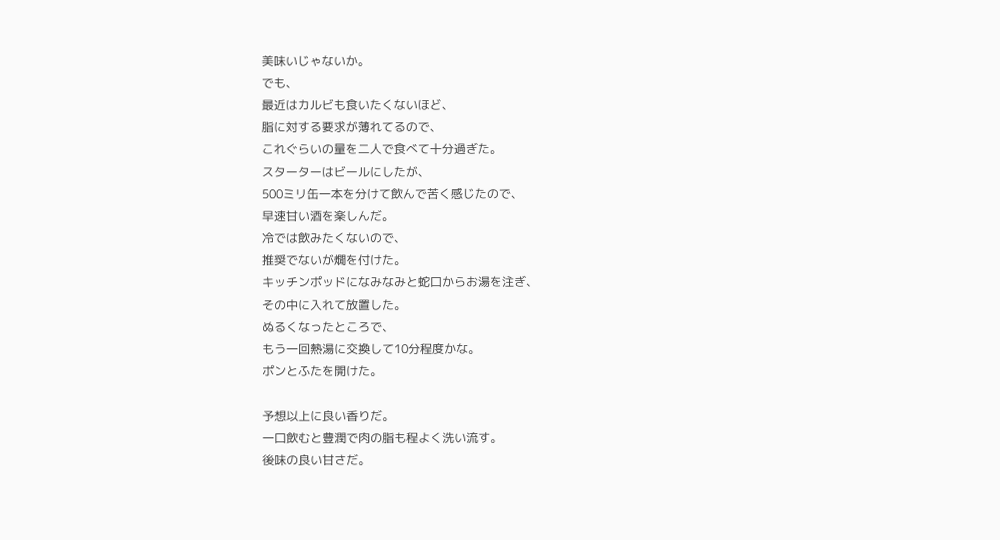美味いじゃないか。
でも、
最近はカルビも食いたくないほど、
脂に対する要求が薄れてるので、
これぐらいの量を二人で食べて十分過ぎた。
スターターはビールにしたが、
500ミリ缶一本を分けて飲んで苦く感じたので、
早速甘い酒を楽しんだ。
冷では飲みたくないので、
推奨でないが燗を付けた。
キッチンポッドになみなみと蛇口からお湯を注ぎ、
その中に入れて放置した。
ぬるくなったところで、
もう一回熱湯に交換して10分程度かな。
ポンとふたを開けた。

予想以上に良い香りだ。
一口飲むと豊潤で肉の脂も程よく洗い流す。
後味の良い甘さだ。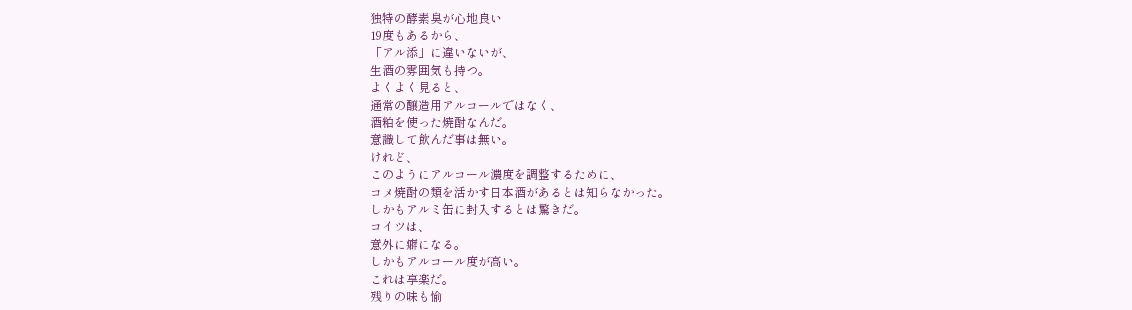独特の酵素臭が心地良い
19度もあるから、
「アル添」に違いないが、
生酒の雰囲気も持つ。
よくよく見ると、
通常の醸造用アルコールではなく、
酒粕を使った焼酎なんだ。
意識して飲んだ事は無い。
けれど、
このようにアルコール濃度を調整するために、
コメ焼酎の類を活かす日本酒があるとは知らなかった。
しかもアルミ缶に封入するとは驚きだ。
コイツは、
意外に癖になる。
しかもアルコール度が高い。
これは享楽だ。
残りの味も愉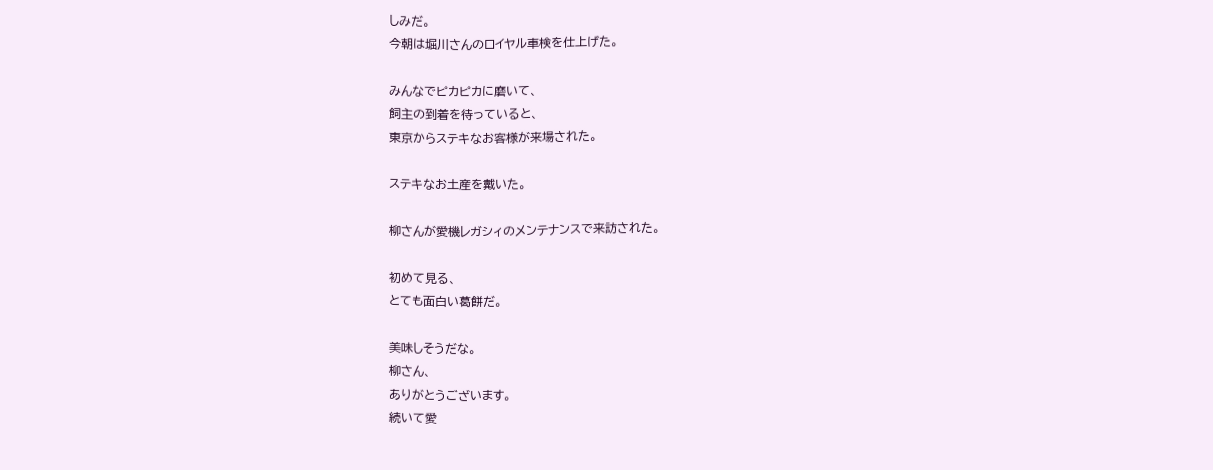しみだ。
今朝は堀川さんのロイヤル車検を仕上げた。

みんなでピカピカに磨いて、
飼主の到着を待っていると、
東京からステキなお客様が来場された。

ステキなお土産を戴いた。

柳さんが愛機レガシィのメンテナンスで来訪された。

初めて見る、
とても面白い葛餅だ。

美味しそうだな。
柳さん、
ありがとうございます。
続いて愛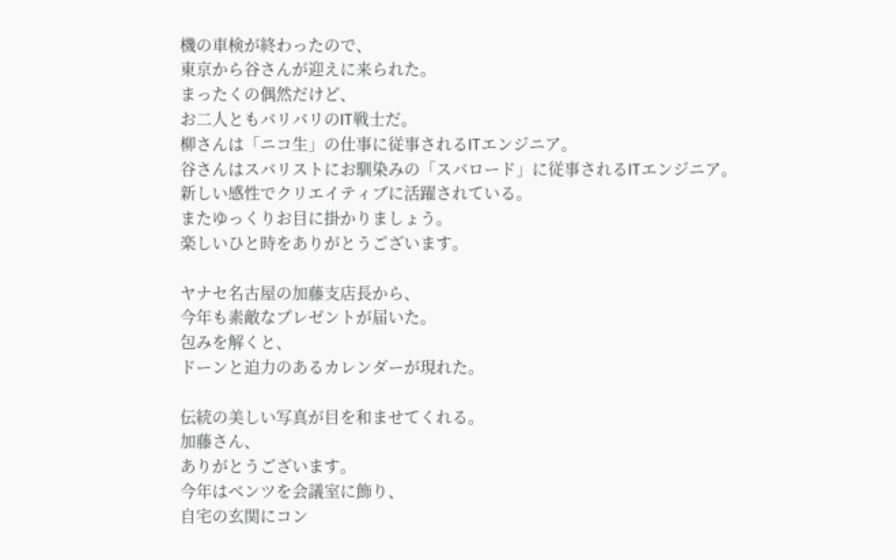機の車検が終わったので、
東京から谷さんが迎えに来られた。
まったくの偶然だけど、
お二人ともバリバリのIT戦士だ。
柳さんは「ニコ生」の仕事に従事されるITエンジニア。
谷さんはスバリストにお馴染みの「スバロード」に従事されるITエンジニア。
新しい感性でクリエイティブに活躍されている。
またゆっくりお目に掛かりましょう。
楽しいひと時をありがとうございます。

ヤナセ名古屋の加藤支店長から、
今年も素敵なプレゼントが届いた。
包みを解くと、
ドーンと迫力のあるカレンダーが現れた。

伝統の美しい写真が目を和ませてくれる。
加藤さん、
ありがとうございます。
今年はベンツを会議室に飾り、
自宅の玄関にコン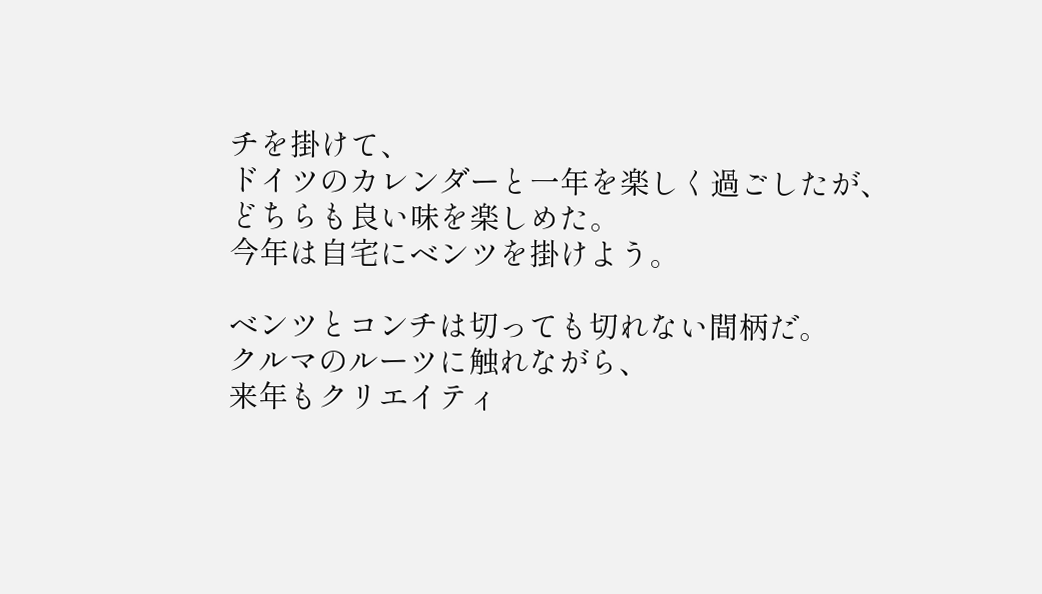チを掛けて、
ドイツのカレンダーと一年を楽しく過ごしたが、
どちらも良い味を楽しめた。
今年は自宅にベンツを掛けよう。

ベンツとコンチは切っても切れない間柄だ。
クルマのルーツに触れながら、
来年もクリエイティ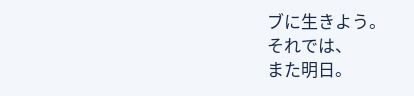ブに生きよう。
それでは、
また明日。